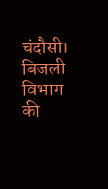चंदौसी। बिजली विभाग की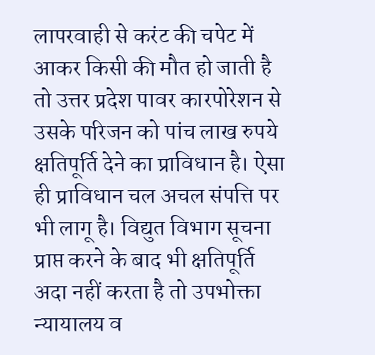लापरवाही से करंट की चपेट में आकर किसी की मौत हो जाती है तो उत्तर प्रदेश पावर कारपोरेशन से उसके परिजन को पांच लाख रुपये क्षतिपूर्ति देने का प्राविधान है। ऐसा ही प्राविधान चल अचल संपत्ति पर भी लागू है। विद्युत विभाग सूचना प्राप्त करने के बाद भी क्षतिपूर्ति अदा नहीं करता है तो उपभोक्ता न्यायालय व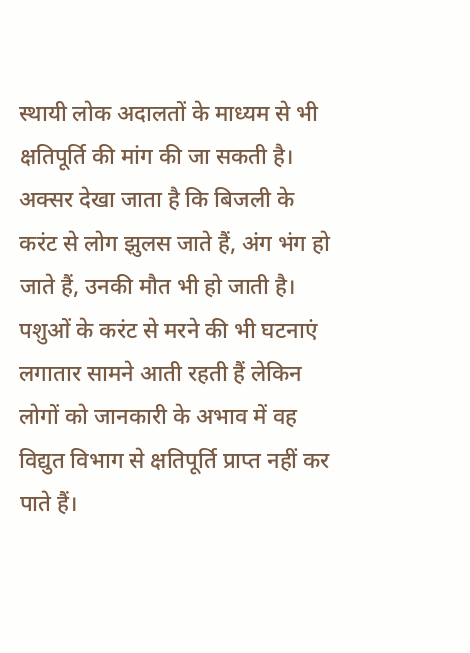स्थायी लोक अदालतों के माध्यम से भी क्षतिपूर्ति की मांग की जा सकती है। अक्सर देखा जाता है कि बिजली के करंट से लोग झुलस जाते हैं, अंग भंग हो जाते हैं, उनकी मौत भी हो जाती है। पशुओं के करंट से मरने की भी घटनाएं लगातार सामने आती रहती हैं लेकिन लोगों को जानकारी के अभाव में वह विद्युत विभाग से क्षतिपूर्ति प्राप्त नहीं कर पाते हैं।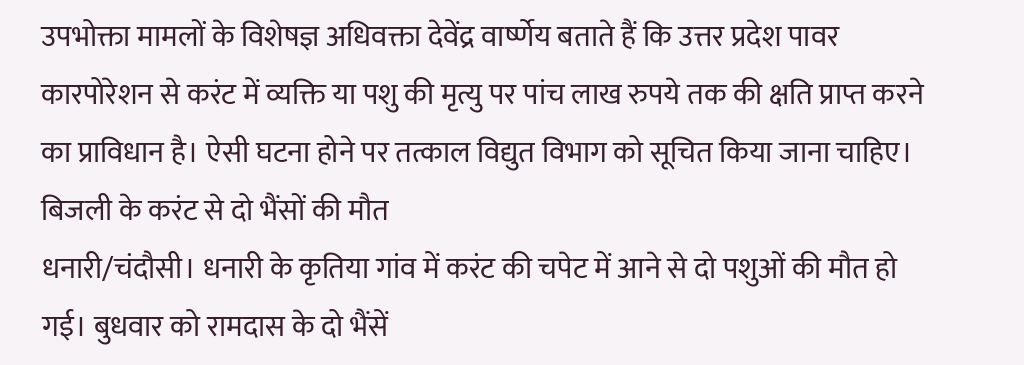उपभोक्ता मामलों के विशेषज्ञ अधिवक्ता देवेंद्र वार्ष्णेय बताते हैं कि उत्तर प्रदेश पावर कारपोरेशन से करंट में व्यक्ति या पशु की मृत्यु पर पांच लाख रुपये तक की क्षति प्राप्त करने का प्राविधान है। ऐसी घटना होने पर तत्काल विद्युत विभाग को सूचित किया जाना चाहिए।
बिजली के करंट से दो भैंसों की मौत
धनारी/चंदौसी। धनारी के कृतिया गांव में करंट की चपेट में आने से दो पशुओं की मौत हो गई। बुधवार को रामदास के दो भैंसें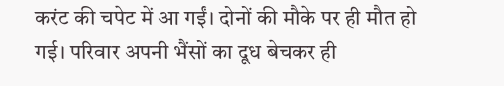करंट की चपेट में आ गईं। दोनों की मौके पर ही मौत हो गई। परिवार अपनी भैंसों का दूध बेचकर ही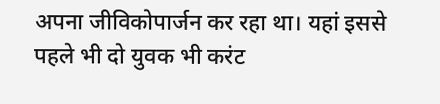अपना जीविकोपार्जन कर रहा था। यहां इससे पहले भी दो युवक भी करंट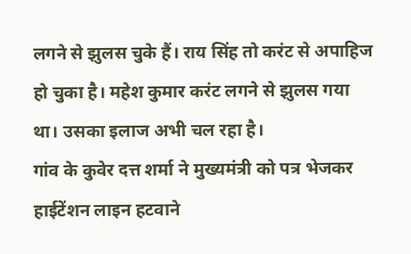लगने से झुलस चुके हैं। राय सिंह तो करंट से अपाहिज हो चुका है। महेश कुमार करंट लगने से झुलस गया था। उसका इलाज अभी चल रहा है।
गांव के कुवेर दत्त शर्मा ने मुख्यमंत्री को पत्र भेजकर हाईटेंशन लाइन हटवाने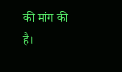की मांग की है।